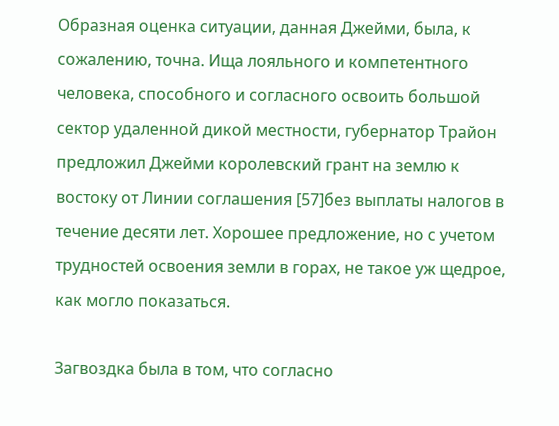Образная оценка ситуации, данная Джейми, была, к сожалению, точна. Ища лояльного и компетентного человека, способного и согласного освоить большой сектор удаленной дикой местности, губернатор Трайон предложил Джейми королевский грант на землю к востоку от Линии соглашения [57]без выплаты налогов в течение десяти лет. Хорошее предложение, но с учетом трудностей освоения земли в горах, не такое уж щедрое, как могло показаться.

Загвоздка была в том, что согласно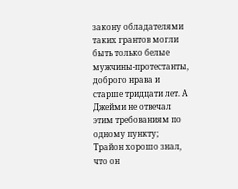закону обладателями таких грантов могли быть только белые мужчины-протестанты, доброго нрава и старше тридцати лет. А Джейми не отвечал этим требованиям по одному пункту; Трайон хорошо знал, что он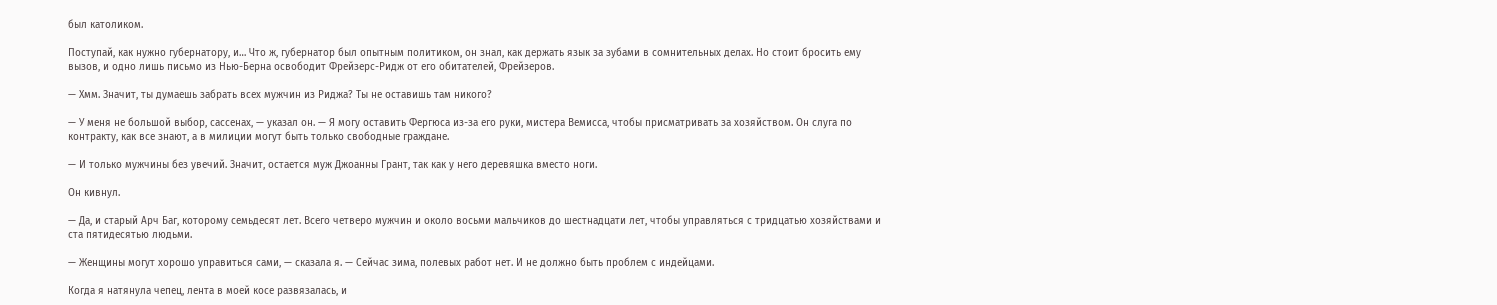был католиком.

Поступай, как нужно губернатору, и… Что ж, губернатор был опытным политиком, он знал, как держать язык за зубами в сомнительных делах. Но стоит бросить ему вызов, и одно лишь письмо из Нью-Берна освободит Фрейзерс-Ридж от его обитателей, Фрейзеров.

— Хмм. Значит, ты думаешь забрать всех мужчин из Риджа? Ты не оставишь там никого?

— У меня не большой выбор, сассенах, — указал он. — Я могу оставить Фергюса из-за его руки, мистера Вемисса, чтобы присматривать за хозяйством. Он слуга по контракту, как все знают, а в милиции могут быть только свободные граждане.

— И только мужчины без увечий. Значит, остается муж Джоанны Грант, так как у него деревяшка вместо ноги.

Он кивнул.

— Да, и старый Арч Баг, которому семьдесят лет. Всего четверо мужчин и около восьми мальчиков до шестнадцати лет, чтобы управляться с тридцатью хозяйствами и ста пятидесятью людьми.

— Женщины могут хорошо управиться сами, — сказала я. — Сейчас зима, полевых работ нет. И не должно быть проблем с индейцами.

Когда я натянула чепец, лента в моей косе развязалась, и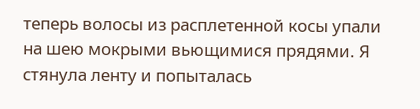теперь волосы из расплетенной косы упали на шею мокрыми вьющимися прядями. Я стянула ленту и попыталась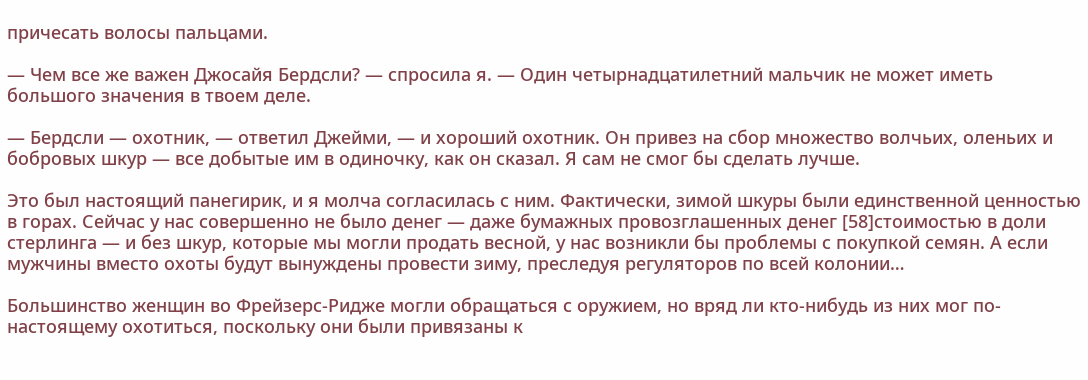причесать волосы пальцами.

— Чем все же важен Джосайя Бердсли? — спросила я. — Один четырнадцатилетний мальчик не может иметь большого значения в твоем деле.

— Бердсли — охотник, — ответил Джейми, — и хороший охотник. Он привез на сбор множество волчьих, оленьих и бобровых шкур — все добытые им в одиночку, как он сказал. Я сам не смог бы сделать лучше.

Это был настоящий панегирик, и я молча согласилась с ним. Фактически, зимой шкуры были единственной ценностью в горах. Сейчас у нас совершенно не было денег — даже бумажных провозглашенных денег [58]стоимостью в доли стерлинга — и без шкур, которые мы могли продать весной, у нас возникли бы проблемы с покупкой семян. А если мужчины вместо охоты будут вынуждены провести зиму, преследуя регуляторов по всей колонии…

Большинство женщин во Фрейзерс-Ридже могли обращаться с оружием, но вряд ли кто-нибудь из них мог по-настоящему охотиться, поскольку они были привязаны к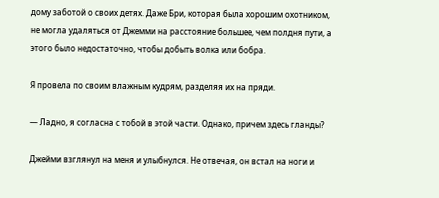дому заботой о своих детях. Даже Бри, которая была хорошим охотником, не могла удаляться от Джемми на расстояние большее, чем полдня пути, а этого было недостаточно, чтобы добыть волка или бобра.

Я провела по своим влажным кудрям, разделяя их на пряди.

— Ладно, я согласна с тобой в этой части. Однако, причем здесь гланды?

Джейми взглянул на меня и улыбнулся. Не отвечая, он встал на ноги и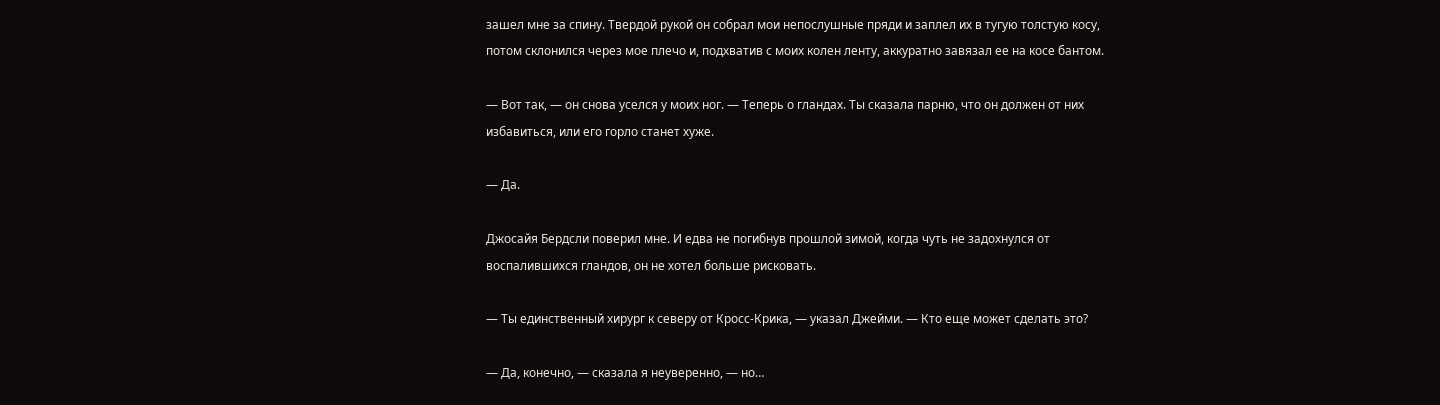зашел мне за спину. Твердой рукой он собрал мои непослушные пряди и заплел их в тугую толстую косу, потом склонился через мое плечо и, подхватив с моих колен ленту, аккуратно завязал ее на косе бантом.

— Вот так, — он снова уселся у моих ног. — Теперь о гландах. Ты сказала парню, что он должен от них избавиться, или его горло станет хуже.

— Да.

Джосайя Бердсли поверил мне. И едва не погибнув прошлой зимой, когда чуть не задохнулся от воспалившихся гландов, он не хотел больше рисковать.

— Ты единственный хирург к северу от Кросс-Крика, — указал Джейми. — Кто еще может сделать это?

— Да, конечно, — сказала я неуверенно, — но…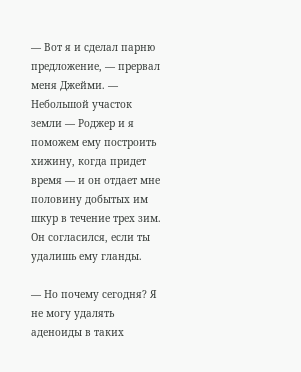— Вот я и сделал парню предложение, — прервал меня Джейми. — Небольшой участок земли — Роджер и я поможем ему построить хижину, когда придет время — и он отдает мне половину добытых им шкур в течение трех зим. Он согласился, если ты удалишь ему гланды.

— Но почему сегодня? Я не могу удалять аденоиды в таких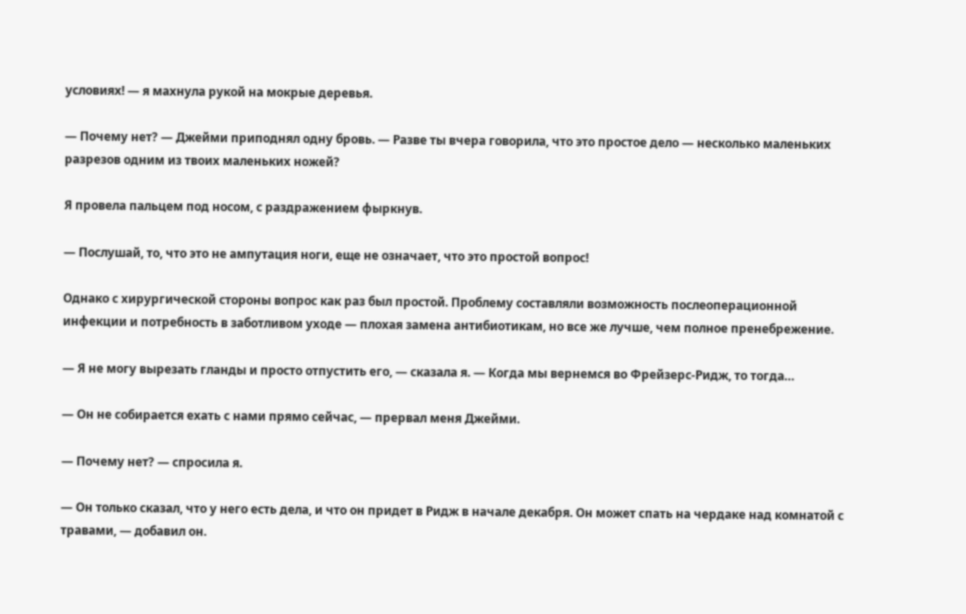условиях! — я махнула рукой на мокрые деревья.

— Почему нет? — Джейми приподнял одну бровь. — Разве ты вчера говорила, что это простое дело — несколько маленьких разрезов одним из твоих маленьких ножей?

Я провела пальцем под носом, с раздражением фыркнув.

— Послушай, то, что это не ампутация ноги, еще не означает, что это простой вопрос!

Однако с хирургической стороны вопрос как раз был простой. Проблему составляли возможность послеоперационной инфекции и потребность в заботливом уходе — плохая замена антибиотикам, но все же лучше, чем полное пренебрежение.

— Я не могу вырезать гланды и просто отпустить его, — сказала я. — Когда мы вернемся во Фрейзерс-Ридж, то тогда…

— Он не собирается ехать с нами прямо сейчас, — прервал меня Джейми.

— Почему нет? — спросила я.

— Он только сказал, что у него есть дела, и что он придет в Ридж в начале декабря. Он может спать на чердаке над комнатой с травами, — добавил он.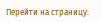Перейти на страницу: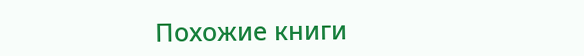Похожие книги